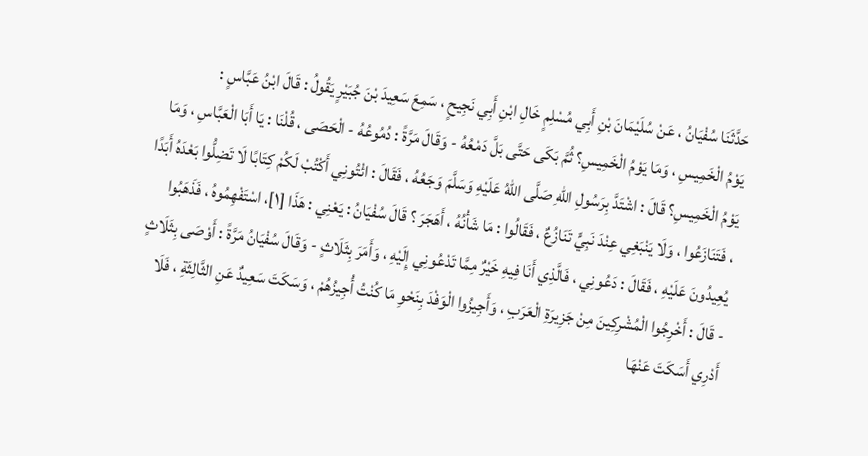حَدَّثَنَا سُفْيَانُ ، عَنْ سُلَيْمَانَ بْنِ أَبِي مُسْلِمٍ خَالِ ابْنِ أَبِي نَجِيحٍ ، سَمِعَ سَعِيدَ بْنَ جُبَيْرٍ يَقُولُ : قَالَ ابْنُ عَبَّاسٍ :
يَوْمُ الْخَمِيسِ ، وَمَا يَوْمُ الْخَمِيسِ؟ ثُمَّ بَكَى حَتَّى بَلَّ دَمْعُهُ - وَقَالَ مَرَّةً : دُمُوعُهُ - الْحَصَى ، قُلْنَا : يَا أَبَا الْعَبَّاسِ ، وَمَا يَوْمُ الْخَمِيسِ؟ قَالَ : اشْتَدَّ بِرَسُولِ اللهِ صَلَّى اللهُ عَلَيْهِ وَسَلَّمَ وَجَعُهُ ، فَقَالَ : ائْتُونِي أَكْتُبْ لَكُمْ كِتَابًا لَا تَضِلُّوا بَعْدَهُ أَبَدًا ، فَتَنَازَعُوا ، وَلَا يَنْبَغِي عِنْدَ نَبِيٍّ تَنَازُعٌ ، فَقَالُوا : مَا شَأْنُهُ ، أَهَجَرَ ؟ قَالَ سُفْيَانُ : يَعْنِي : هَذَا [١]، اسْتَفْهِمُوهُ ، فَذَهَبُوا يُعِيدُونَ عَلَيْهِ ، فَقَالَ : دَعُونِي ، فَالَّذِي أَنَا فِيهِ خَيْرٌ مِمَّا تَدْعُونِي إِلَيْهِ ، وَأَمَرَ بِثَلَاثٍ - وَقَالَ سُفْيَانُ مَرَّةً : أَوْصَى بِثَلَاثٍ - قَالَ : أَخْرِجُوا الْمُشْرِكِينَ مِنْ جَزِيرَةِ الْعَرَبِ ، وَأَجِيزُوا الْوَفْدَ بِنَحْوِ مَا كُنْتُ أُجِيزُهُمْ ، وَسَكَتَ سَعِيدٌ عَنِ الثَّالِثَةِ ، فَلَا أَدْرِي أَسَكَتَ عَنْهَا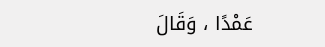عَمْدًا ، وَقَالَ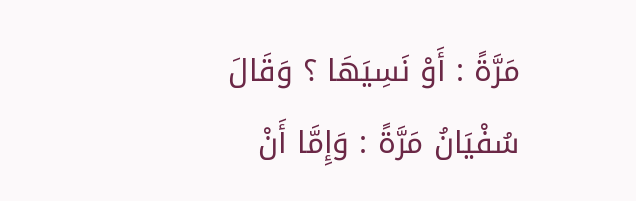مَرَّةً : أَوْ نَسِيَهَا ؟ وَقَالَ سُفْيَانُ مَرَّةً : وَإِمَّا أَنْ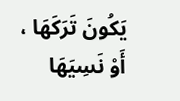يَكُونَ تَرَكَهَا ، أَوْ نَسِيَهَا